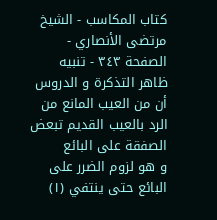كتاب المكاسب - الشيخ مرتضى الأنصاري - الصفحة ٣٤٣ - تنبيه ظاهر التذكرة و الدروس أن من العيب المانع من الرد بالعيب القديم تبعض الصفقة على البائع
و هو لزوم الضرر على البائع حتى ينتفي (١)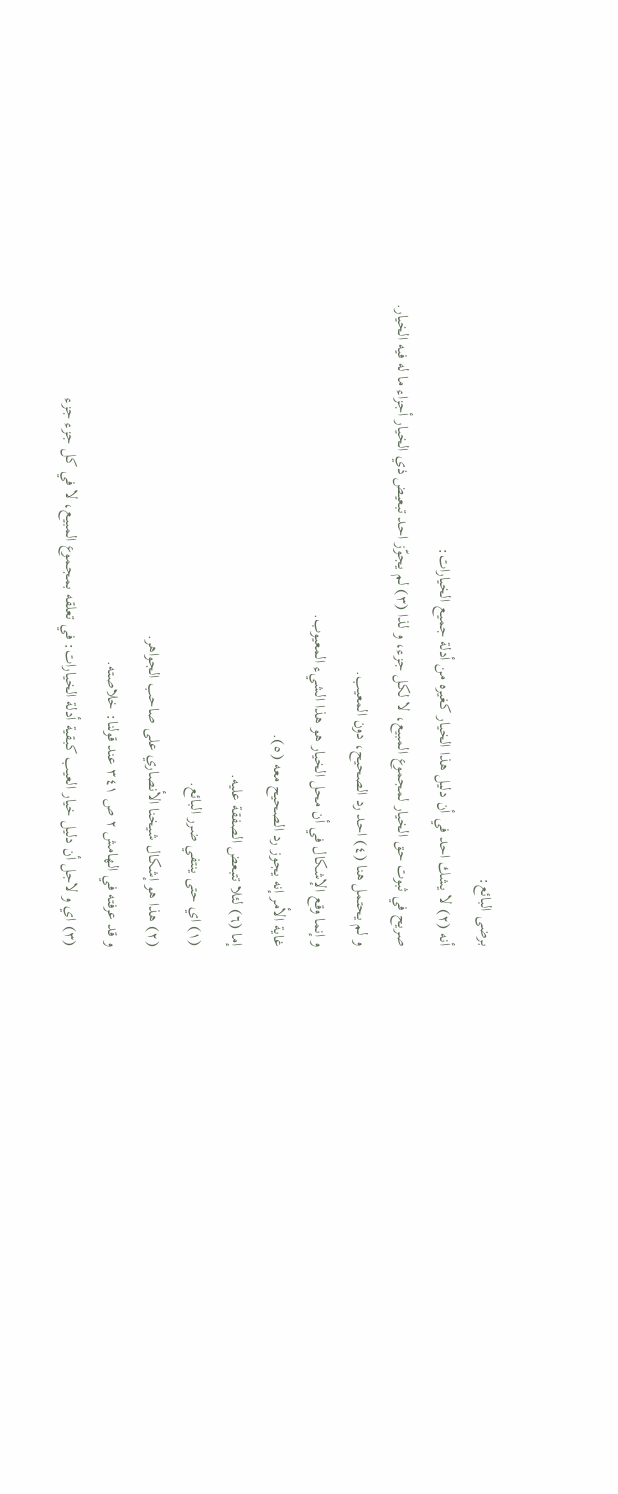برضى البائع:
أنه (٢) لا يشك احد في أن دليل هذا الخيار كغيره من أدلة جميع الخيارات:
صريح في ثبوت حق الخيار لمجموع المبيع، لا لكل جزء، و لذا (٣) لم يجوّز احد تبعيض ذي الخيار أجزاء ما له فيه الخيار.
و لم يحتمل هنا (٤) احد رد الصحيح، دون المعيب.
و إنما وقع الإشكال في أن محل الخيار هو هذا الشيء المعيوب.
غاية الأمر إنه يجوز رد الصحيح معه (٥).
إما (٦) لئلا تتبعض الصفقة عليه.
(١) اي حتى ينتفي ضرر البائع.
(٢) هذا هو إشكال شيخنا الأنصاري على صاحب الجواهر.
و قد عرفته في الهامش ٢ ص ٣٤١ عند قولنا: خلاصته.
(٣) اي و لاجل أن دليل خيار العيب كبقية أدلة الخيارات: في تعلقه بمجموع المبيع، لا في كل جزء جزء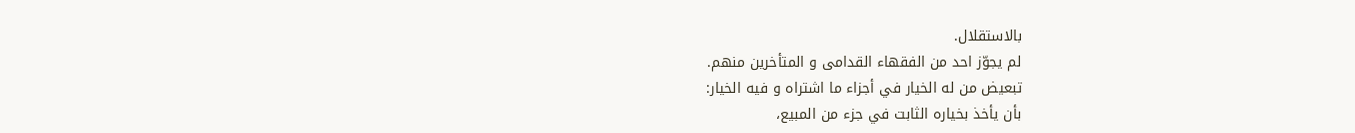بالاستقلال.
لم يجوّز احد من الفقهاء القدامى و المتأخرين منهم.
تبعيض من له الخيار في أجزاء ما اشتراه و فيه الخيار:
بأن يأخذ بخياره الثابت في جزء من المبيع،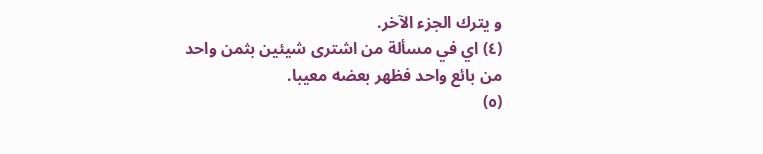و يترك الجزء الآخر.
(٤) اي في مسألة من اشترى شيئين بثمن واحد من بائع واحد فظهر بعضه معيبا.
(٥)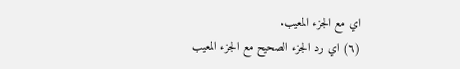اي مع الجزء المعيب.
(٦) اي رد الجزء الصحيح مع الجزء المعيب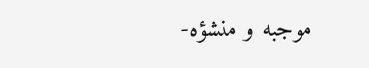موجبه و منشؤه-